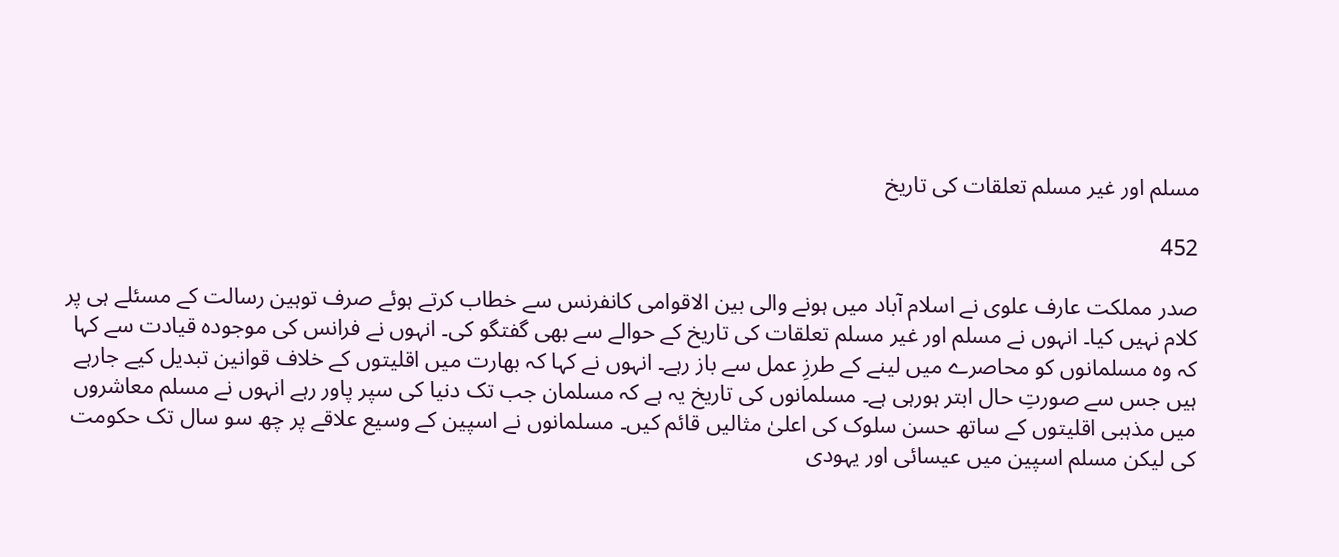مسلم اور غیر مسلم تعلقات کی تاریخ

452

صدر مملکت عارف علوی نے اسلام آباد میں ہونے والی بین الاقوامی کانفرنس سے خطاب کرتے ہوئے صرف توہین رسالت کے مسئلے ہی پر کلام نہیں کیا۔ انہوں نے مسلم اور غیر مسلم تعلقات کی تاریخ کے حوالے سے بھی گفتگو کی۔ انہوں نے فرانس کی موجودہ قیادت سے کہا کہ وہ مسلمانوں کو محاصرے میں لینے کے طرزِ عمل سے باز رہے۔ انہوں نے کہا کہ بھارت میں اقلیتوں کے خلاف قوانین تبدیل کیے جارہے ہیں جس سے صورتِ حال ابتر ہورہی ہے۔ مسلمانوں کی تاریخ یہ ہے کہ مسلمان جب تک دنیا کی سپر پاور رہے انہوں نے مسلم معاشروں میں مذہبی اقلیتوں کے ساتھ حسن سلوک کی اعلیٰ مثالیں قائم کیں۔ مسلمانوں نے اسپین کے وسیع علاقے پر چھ سو سال تک حکومت کی لیکن مسلم اسپین میں عیسائی اور یہودی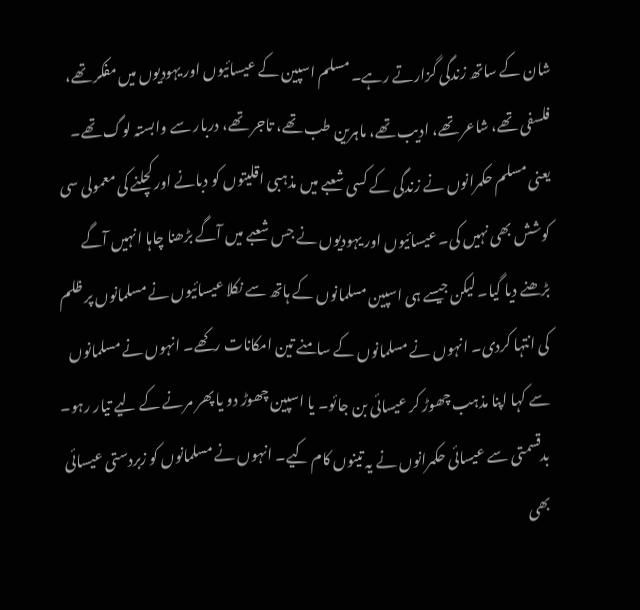شان کے ساتھ زندگی گزارتے رہے۔ مسلم اسپین کے عیسائیوں اور یہودیوں میں مفکر تھے، فلسفی تھے، شاعر تھے، ادیب تھے، ماہرین طب تھے، تاجر تھے، دربار سے وابستہ لوگ تھے۔ یعنی مسلم حکمرانوں نے زندگی کے کسی شعبے میں مذہبی اقلیتوں کو دبانے اور کچلنے کی معمولی سی کوشش بھی نہیں کی۔ عیسائیوں اور یہودیوں نے جس شعبے میں آگے بڑھنا چاہا انہیں آگے بڑھنے دیا گیا۔ لیکن جیسے ہی اسپین مسلمانوں کے ہاتھ سے نکلا عیسائیوں نے مسلمانوں پر ظلم کی انتہا کردی۔ انہوں نے مسلمانوں کے سامنے تین امکانات رکھے۔ انہوں نے مسلمانوں سے کہا اپنا مذہب چھوڑ کر عیسائی بن جائو۔ یا اسپین چھوڑ دو یا پھر مرنے کے لیے تیار رہو۔ بدقسمتی سے عیسائی حکمرانوں نے یہ تینوں کام کیے۔ انہوں نے مسلمانوں کو زبردستی عیسائی بھی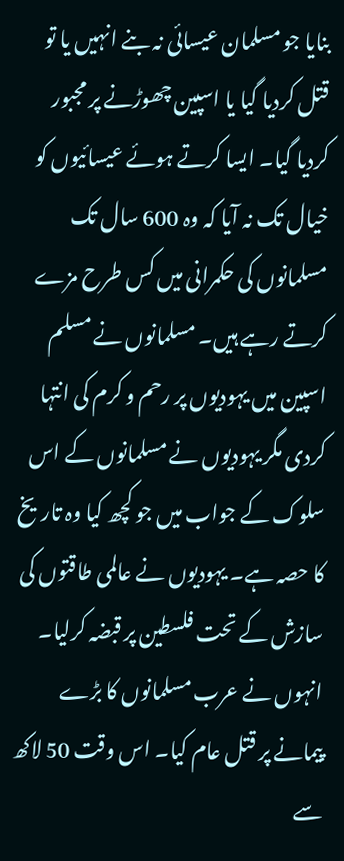بنایا جو مسلمان عیسائی نہ بنے انہیں یا تو قتل کردیا گیا یا اسپین چھوڑنے پر مجبور کردیا گیا۔ ایسا کرتے ہوئے عیسائیوں کو خیال تک نہ آیا کہ وہ 600 سال تک مسلمانوں کی حکمرانی میں کس طرح مزے کرتے رہے ہیں۔ مسلمانوں نے مسلم اسپین میں یہودیوں پر رحم و کرم کی انتہا کردی مگر یہودیوں نے مسلمانوں کے اس سلوک کے جواب میں جو کچھ کیا وہ تاریخ کا حصہ ہے۔ یہودیوں نے عالمی طاقتوں کی سازش کے تحت فلسطین پر قبضہ کرلیا۔ انہوں نے عرب مسلمانوں کا بڑے پیمانے پر قتل عام کیا۔ اس وقت 50 لاکھ سے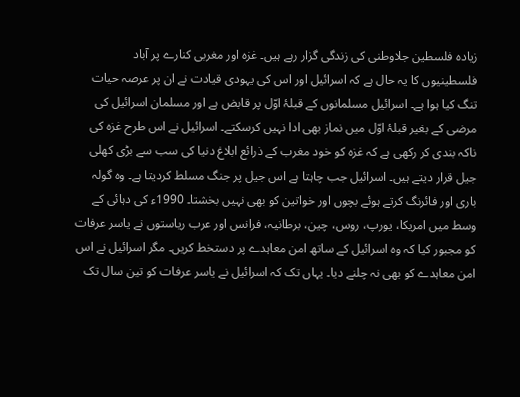زیادہ فلسطین جلاوطنی کی زندگی گزار رہے ہیں۔ غزہ اور مغربی کنارے پر آباد فلسطینیوں کا یہ حال ہے کہ اسرائیل اور اس کی یہودی قیادت نے ان پر عرصہ حیات تنگ کیا ہوا ہے۔ اسرائیل مسلمانوں کے قبلۂ اوّل پر قابض ہے اور مسلمان اسرائیل کی مرضی کے بغیر قبلۂ اوّل میں نماز بھی ادا نہیں کرسکتے۔ اسرائیل نے اس طرح غزہ کی ناکہ بندی کر رکھی ہے کہ غزہ کو خود مغرب کے ذرائع ابلاغ دنیا کی سب سے بڑی کھلی جیل قرار دیتے ہیں۔ اسرائیل جب چاہتا ہے اس جیل پر جنگ مسلط کردیتا ہے۔ وہ گولہ باری اور فائرنگ کرتے ہوئے بچوں اور خواتین کو بھی نہیں بخشتا۔ 1990ء کی دہائی کے وسط میں امریکا، یورپ، روس، چین، برطانیہ، فرانس اور عرب ریاستوں نے یاسر عرفات کو مجبور کیا کہ وہ اسرائیل کے ساتھ امن معاہدے پر دستخط کریں۔ مگر اسرائیل نے اس امن معاہدے کو بھی نہ چلنے دیا۔ یہاں تک کہ اسرائیل نے یاسر عرفات کو تین سال تک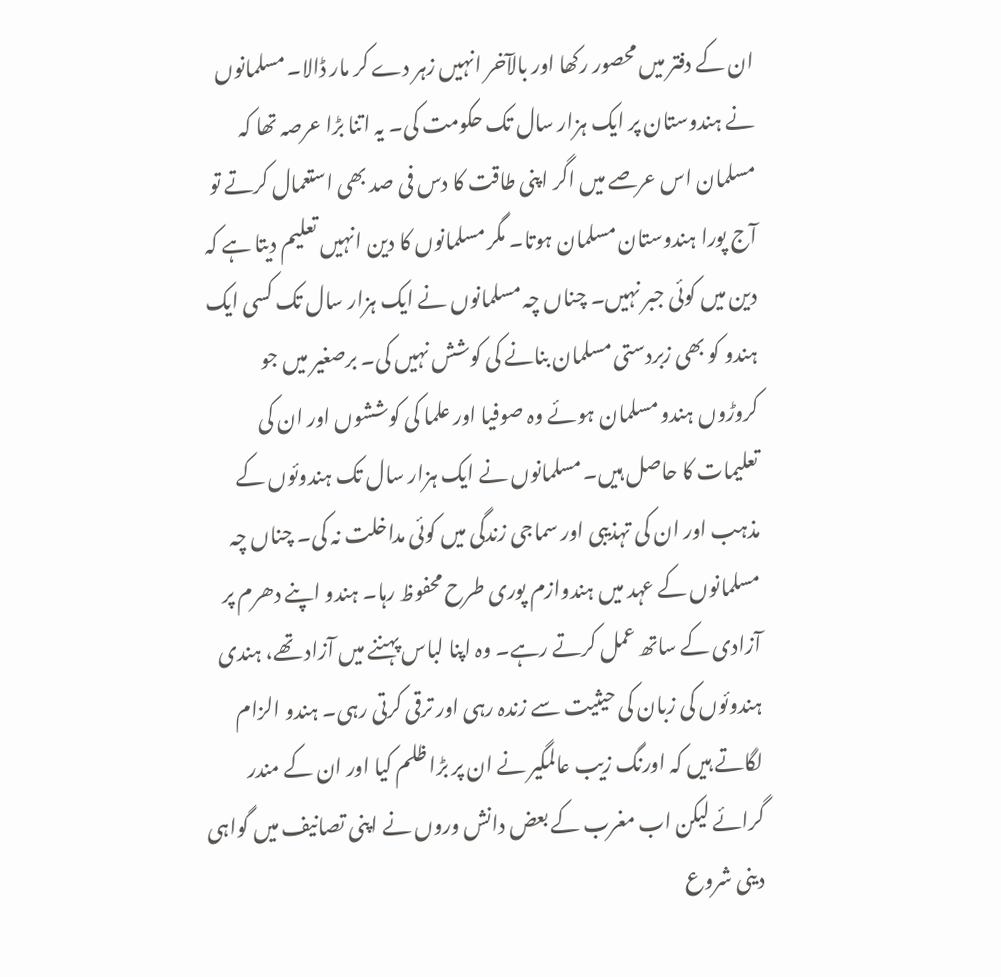ان کے دفتر میں محصور رکھا اور بالآخر انہیں زہر دے کر مار ڈالا۔ مسلمانوں نے ہندوستان پر ایک ہزار سال تک حکومت کی۔ یہ اتنا بڑا عرصہ تھا کہ مسلمان اس عرصے میں اگر اپنی طاقت کا دس فی صد بھی استعمال کرتے تو آج پورا ہندوستان مسلمان ہوتا۔ مگر مسلمانوں کا دین انہیں تعلیم دیتا ہے کہ دین میں کوئی جبر نہیں۔ چناں چہ مسلمانوں نے ایک ہزار سال تک کسی ایک ہندو کو بھی زبردستی مسلمان بنانے کی کوشش نہیں کی۔ برصغیر میں جو کروڑوں ہندو مسلمان ہوئے وہ صوفیا اور علما کی کوششوں اور ان کی تعلیمات کا حاصل ہیں۔ مسلمانوں نے ایک ہزار سال تک ہندوئوں کے مذہب اور ان کی تہذیبی اور سماجی زندگی میں کوئی مداخلت نہ کی۔ چناں چہ مسلمانوں کے عہد میں ہندوازم پوری طرح محفوظ رہا۔ ہندو اپنے دھرم پر آزادی کے ساتھ عمل کرتے رہے۔ وہ اپنا لباس پہننے میں آزاد تھے، ہندی ہندوئوں کی زبان کی حیثیت سے زندہ رہی اور ترقی کرتی رہی۔ ہندو الزام لگاتے ہیں کہ اورنگ زیب عالمگیر نے ان پر بڑا ظلم کیا اور ان کے مندر گرائے لیکن اب مغرب کے بعض دانش وروں نے اپنی تصانیف میں گواہی دینی شروع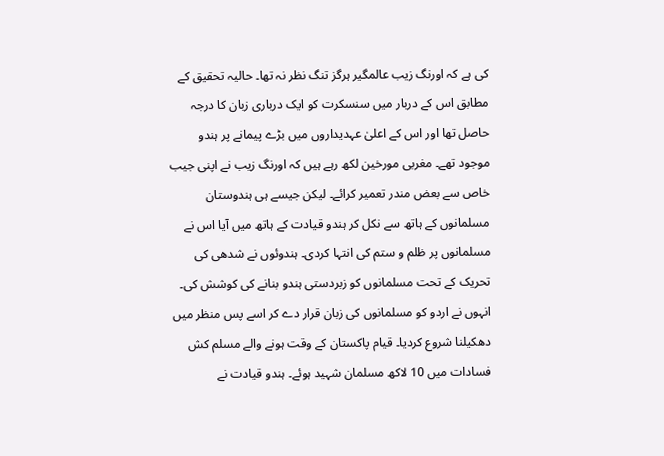کی ہے کہ اورنگ زیب عالمگیر ہرگز تنگ نظر نہ تھا۔ حالیہ تحقیق کے مطابق اس کے دربار میں سنسکرت کو ایک درباری زبان کا درجہ حاصل تھا اور اس کے اعلیٰ عہدیداروں میں بڑے پیمانے پر ہندو موجود تھے۔ مغربی مورخین لکھ رہے ہیں کہ اورنگ زیب نے اپنی جیب خاص سے بعض مندر تعمیر کرائے۔ لیکن جیسے ہی ہندوستان مسلمانوں کے ہاتھ سے نکل کر ہندو قیادت کے ہاتھ میں آیا اس نے مسلمانوں پر ظلم و ستم کی انتہا کردی۔ ہندوئوں نے شدھی کی تحریک کے تحت مسلمانوں کو زبردستی ہندو بنانے کی کوشش کی۔ انہوں نے اردو کو مسلمانوں کی زبان قرار دے کر اسے پس منظر میں دھکیلنا شروع کردیا۔ قیام پاکستان کے وقت ہونے والے مسلم کش فسادات میں 10 لاکھ مسلمان شہید ہوئے۔ ہندو قیادت نے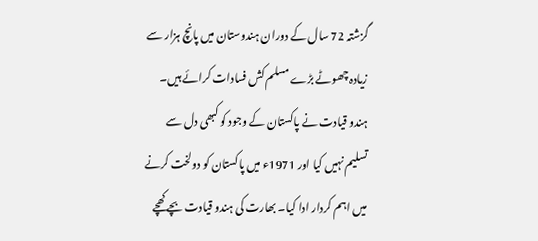گزشتہ 72 سال کے دوران ہندوستان میں پانچ ہزار سے زیادہ چھوٹے بڑے مسلم کش فسادات کرائے ہیں۔ ہندو قیادت نے پاکستان کے وجود کو کبھی دل سے تسلیم نہیں کیا اور 1971ء میں پاکستان کو دولخت کرنے میں اہم کردار ادا کیا۔ بھارت کی ہندو قیادت بچے کھچے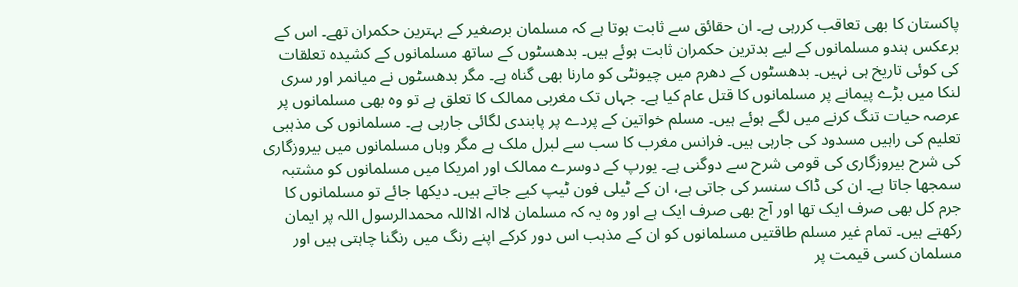پاکستان کا بھی تعاقب کررہی ہے۔ ان حقائق سے ثابت ہوتا ہے کہ مسلمان برصغیر کے بہترین حکمران تھے۔ اس کے برعکس ہندو مسلمانوں کے لیے بدترین حکمران ثابت ہوئے ہیں۔ بدھسٹوں کے ساتھ مسلمانوں کے کشیدہ تعلقات کی کوئی تاریخ ہی نہیں۔ بدھسٹوں کے دھرم میں چیونٹی کو مارنا بھی گناہ ہے۔ مگر بدھسٹوں نے میانمر اور سری لنکا میں بڑے پیمانے پر مسلمانوں کا قتل عام کیا ہے۔ جہاں تک مغربی ممالک کا تعلق ہے تو وہ بھی مسلمانوں پر عرصہ حیات تنگ کرنے میں لگے ہوئے ہیں۔ مسلم خواتین کے پردے پر پابندی لگائی جارہی ہے۔ مسلمانوں کی مذہبی تعلیم کی راہیں مسدود کی جارہی ہیں۔ فرانس مغرب کا سب سے لبرل ملک ہے مگر وہاں مسلمانوں میں بیروزگاری کی شرح بیروزگاری کی قومی شرح سے دوگنی ہے۔ یورپ کے دوسرے ممالک اور امریکا میں مسلمانوں کو مشتبہ سمجھا جاتا ہے۔ ان کی ڈاک سنسر کی جاتی ہے، ان کے ٹیلی فون ٹیپ کیے جاتے ہیں۔ دیکھا جائے تو مسلمانوں کا جرم کل بھی صرف ایک تھا اور آج بھی صرف ایک ہے اور وہ یہ کہ مسلمان لاالہ الااللہ محمدالرسول اللہ پر ایمان رکھتے ہیں۔ تمام غیر مسلم طاقتیں مسلمانوں کو ان کے مذہب اس دور کرکے اپنے رنگ میں رنگنا چاہتی ہیں اور مسلمان کسی قیمت پر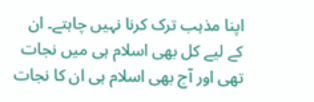اپنا مذہب ترک کرنا نہیں چاہتے۔ ان کے لیے کل بھی اسلام ہی میں نجات تھی اور آج بھی اسلام ہی ان کا نجات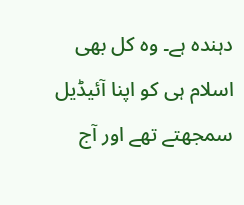دہندہ ہے۔ وہ کل بھی اسلام ہی کو اپنا آئیڈیل سمجھتے تھے اور آج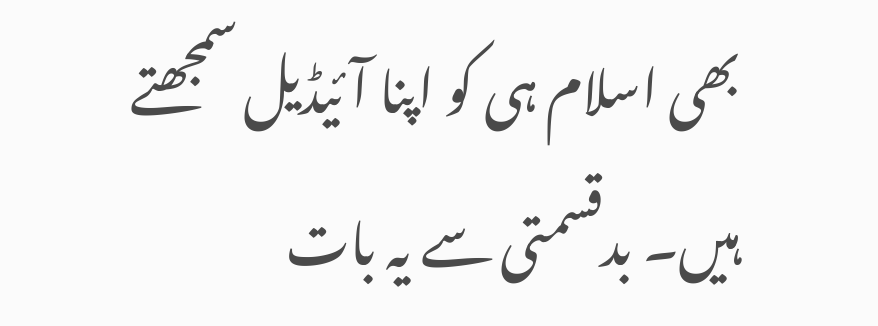بھی اسلام ہی کو اپنا آئیڈیل سمجھتے ہیں۔ بدقسمتی سے یہ بات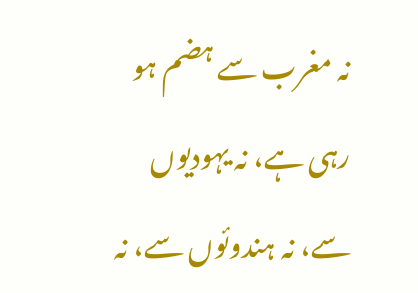نہ مغرب سے ہضم ہو رہی ہے، نہ یہودیوں سے، نہ ہندوئوں سے، نہ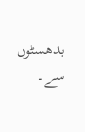بدھسٹوں سے۔